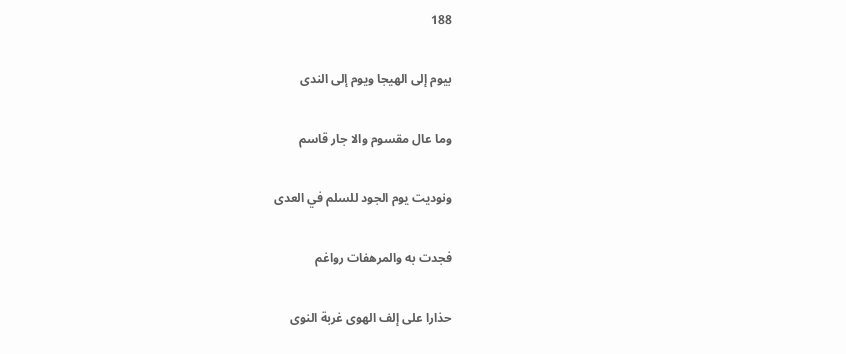188

بيوم إلى الهيجا ويوم إلى الندى

وما عال مقسوم والا جار قاسم

ونوديت يوم الجود للسلم في العدى

فجدت به والمرهفات رواغم

حذارا على إلف الهوى غربة النوى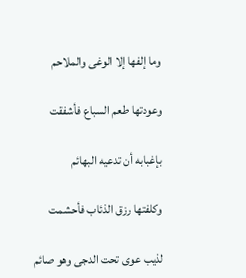وما إلفها إلا الوغى والملاحم

وعودتها طعم السباع فأشفقت

بإغبابه أن تدعيه البهائم

وكلفتها رزق الذئاب فأحشمت

لذيب عوى تحت الدجى وهو صائم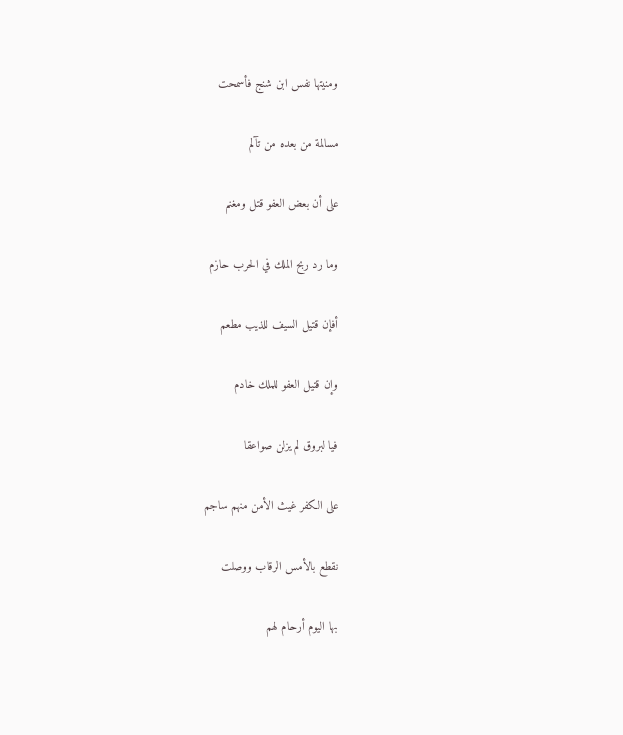ومنيتها نفس ابن شنج فأسمحت

مسالمة من بعده من تآلم

على أن بعض العفو قتل ومغنم

وما رد ربح الملك في الحرب حازم

أفإن قتيل السيف للذيب مطعم

وإن قتيل العفو للملك خادم

فيا لبروق لم يزلن صواعقا

على الكفر غيث الأمن منهم ساجم

نقطع بالأمس الرقاب ووصلت

بها اليوم أرحام لهم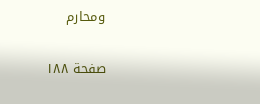ومحارم

صفحة ١٨٨